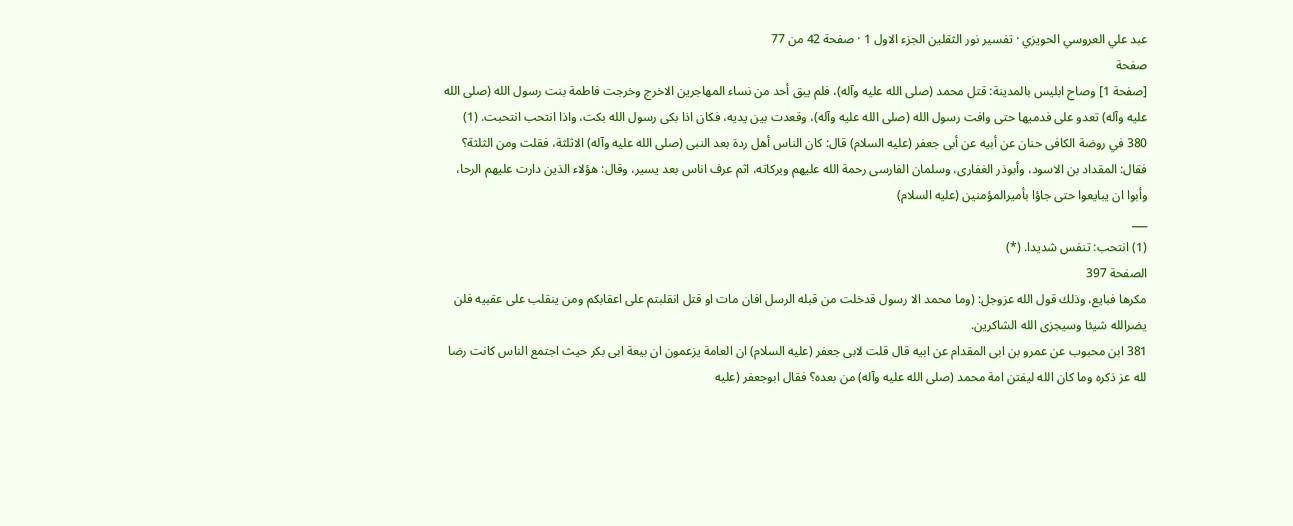عبد علي العروسي الحويزي · تفسير نور الثقلين الجزء الاول 1 · صفحة 42 من 77
صفحة
[صفحة 1] وصاح ابليس بالمدينة: قتل محمد (صلى الله عليه وآله)، فلم يبق أحد من نساء المهاجرين الاخرج وخرجت فاطمة بنت رسول الله (صلى الله عليه وآله) تعدو على فدميها حتى وافت رسول الله (صلى الله عليه وآله)، وقعدت بين يديه، فكان اذا بكى رسول الله بكت، واذا انتحب انتحبت. (1)
380 في روضة الكافى حنان عن أبيه عن أبى جعفر (عليه السلام) قال: كان الناس أهل ردة بعد النبى (صلى الله عليه وآله) الاثلثة، فقلت ومن الثلثة؟ فقال: المقداد بن الاسود، وأبوذر الغفارى، وسلمان الفارسى رحمة الله عليهم وبركاته، اثم عرف اناس بعد يسير، وقال: هؤلاء الذين دارت عليهم الرحا، وأبوا ان يبايعوا حتى جاؤا بأميرالمؤمنين (عليه السلام)
___
(1) انتحب: تنفس شديدا. (*)
الصفحة 397
مكرها فبايع، وذلك قول الله عزوجل: (وما محمد الا رسول قدخلت من قبله الرسل افان مات او قتل انقلبتم على اعقابكم ومن ينقلب على عقبيه فلن يضرالله شيئا وسيجزى الله الشاكرين.
381 ابن محبوب عن عمرو بن ابى المقدام عن ابيه قال قلت لابى جعفر (عليه السلام) ان العامة يزعمون ان بيعة ابى بكر حيث اجتمع الناس كانت رضا لله عز ذكره وما كان الله ليفتن امة محمد (صلى الله عليه وآله) من بعده؟ فقال ابوجعفر (عليه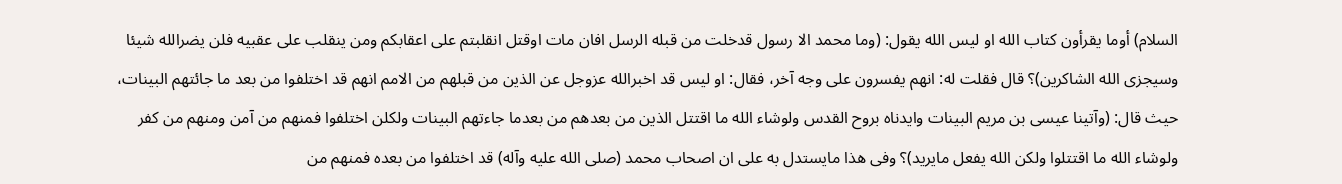السلام) أوما يقرأون كتاب الله او ليس الله يقول: (وما محمد الا رسول قدخلت من قبله الرسل افان مات اوقتل انقلبتم على اعقابكم ومن ينقلب على عقبيه فلن يضرالله شيئا وسيجزى الله الشاكرين)؟ قال فقلت له: انهم يفسرون على وجه آخر، فقال: او ليس قد اخبرالله عزوجل عن الذين من قبلهم من الامم انهم قد اختلفوا من بعد ما جائتهم البينات، حيث قال: (وآتينا عيسى بن مريم البينات وايدناه بروح القدس ولوشاء الله ما اقتتل الذين من بعدهم من بعدما جاءتهم البينات ولكلن اختلفوا فمنهم من آمن ومنهم من كفر ولوشاء الله ما اقتتلوا ولكن الله يفعل مايريد)؟ وفى هذا مايستدل به على ان اصحاب محمد (صلى الله عليه وآله) قد اختلفوا من بعده فمنهم من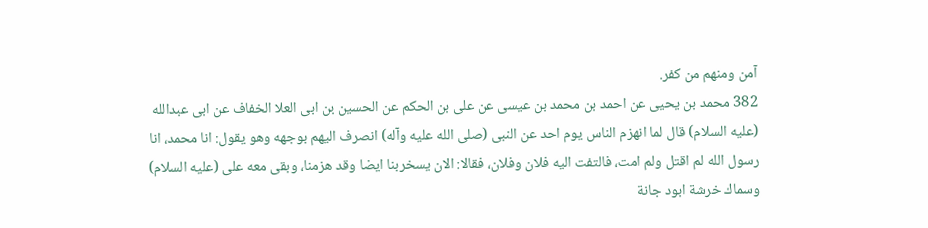آمن ومنهم من كفر.
382 محمد بن يحيى عن احمد بن محمد بن عيسى عن على بن الحكم عن الحسين بن ابى العلا الخفاف عن ابى عبدالله (عليه السلام) قال لما انهزم الناس يوم احد عن النبى (صلى الله عليه وآله) انصرف اليهم بوجهه وهو يقول: انا محمد، انا رسول الله لم اقتل ولم امت، فالتفت اليه فلان وفلان، فقالا: الان يسخربنا ايضا وقد هزمنا، وبقى معه على (عليه السلام) وسماك خرشة ابود جانة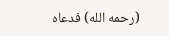(رحمه الله) فدعاه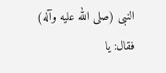النبى (صلى الله عليه وآله) فقال: يا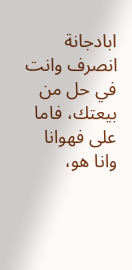ابادجانة انصرف وانت في حل من بيعتك، فاما على فهوانا وانا هو،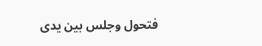فتحول وجلس بين يدى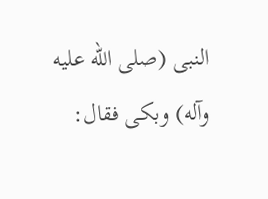النبى (صلى الله عليه وآله) وبكى فقال: